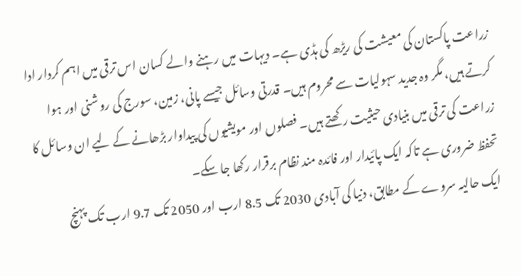زراعت پاکستان کی معیشت کی ریڑھ کی ہڈی ہے۔ دیہات میں رہنے والے کسان اس ترقی میں اہم کردار ادا کرتے ہیں، مگر وہ جدید سہولیات سے محروم ہیں۔ قدرتی وسائل جیسے پانی، زمین، سورج کی روشنی اور ہوا زراعت کی ترقی میں بنیادی حیثیت رکھتے ہیں۔ فصلوں اور مویشیوں کی پیداوار بڑھانے کے لیے ان وسائل کا تحفظ ضروری ہے تاکہ ایک پائیدار اور فائدہ مند نظام برقرار رکھا جا سکے۔
ایک حالیہ سروے کے مطابق، دنیا کی آبادی 2030 تک 8.5 ارب اور 2050 تک 9.7 ارب تک پہنچ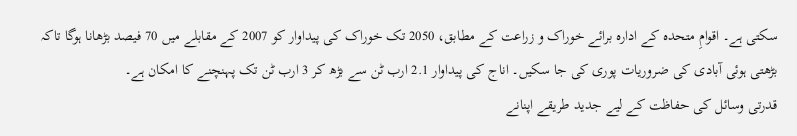سکتی ہے۔ اقوامِ متحدہ کے ادارہ برائے خوراک و زراعت کے مطابق، 2050 تک خوراک کی پیداوار کو 2007 کے مقابلے میں 70 فیصد بڑھانا ہوگا تاکہ بڑھتی ہوئی آبادی کی ضروریات پوری کی جا سکیں۔ اناج کی پیداوار 2.1 ارب ٹن سے بڑھ کر 3 ارب ٹن تک پہنچنے کا امکان ہے۔
قدرتی وسائل کی حفاظت کے لیے جدید طریقے اپنانے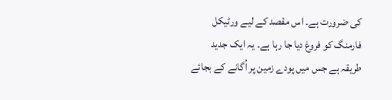کی ضرورت ہے۔ اس مقصد کے لیے ورٹیکل فارمنگ کو فروغ دیا جا رہا ہے۔ یہ ایک جدید طریقہ ہے جس میں پودے زمین پر اُگانے کے بجائے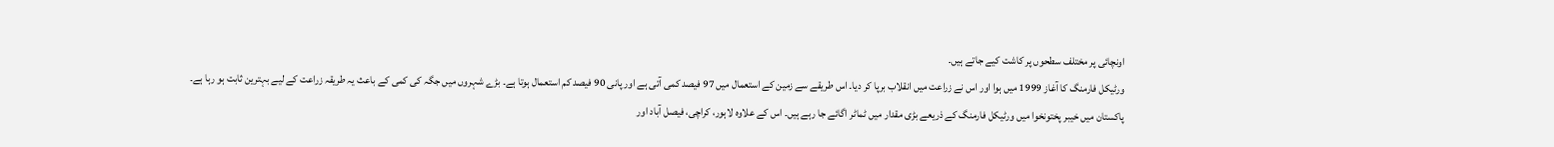اونچائی پر مختلف سطحوں پر کاشت کیے جاتے ہیں۔
ورٹیکل فارمنگ کا آغاز 1999 میں ہوا اور اس نے زراعت میں انقلاب برپا کر دیا۔ اس طریقے سے زمین کے استعمال میں 97 فیصد کمی آتی ہے اور پانی 90 فیصد کم استعمال ہوتا ہے۔ بڑے شہروں میں جگہ کی کمی کے باعث یہ طریقہ زراعت کے لیے بہترین ثابت ہو رہا ہے۔
پاکستان میں خیبر پختونخوا میں ورٹیکل فارمنگ کے ذریعے بڑی مقدار میں ٹماٹر اگائے جا رہے ہیں۔ اس کے علاوہ لاہور، کراچی، فیصل آباد اور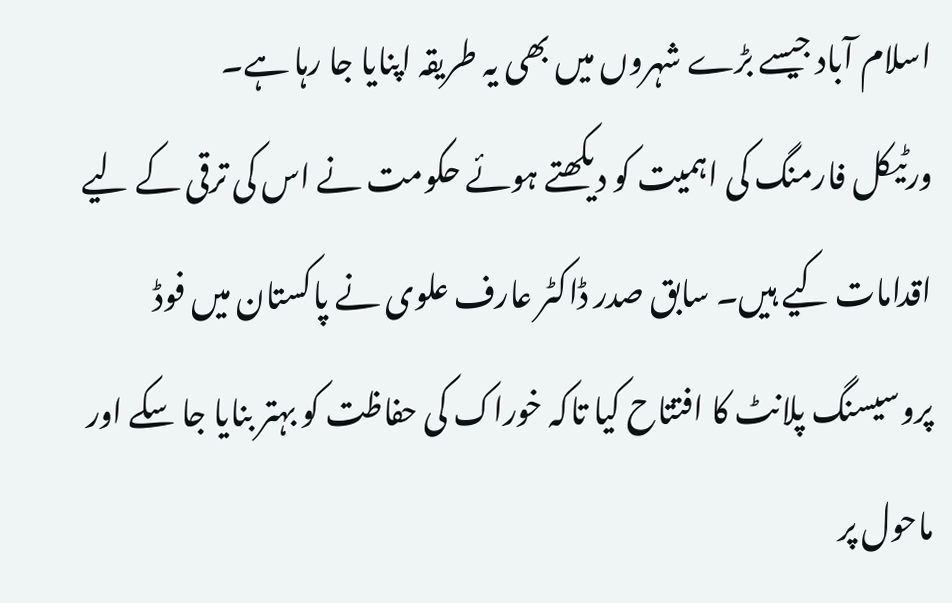اسلام آباد جیسے بڑے شہروں میں بھی یہ طریقہ اپنایا جا رہا ہے۔
ورٹیکل فارمنگ کی اہمیت کو دیکھتے ہوئے حکومت نے اس کی ترقی کے لیے اقدامات کیے ہیں۔ سابق صدر ڈاکٹر عارف علوی نے پاکستان میں فوڈ پروسیسنگ پلانٹ کا افتتاح کیا تاکہ خوراک کی حفاظت کو بہتر بنایا جا سکے اور ماحول پر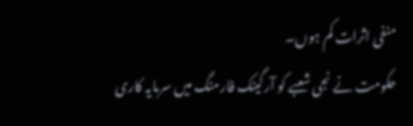منفی اثرات کم ہوں۔
حکومت نے نجی شعبے کو آرگینک فارمنگ میں سرمایہ کاری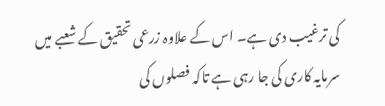کی ترغیب دی ہے۔ اس کے علاوہ زرعی تحقیق کے شعبے میں سرمایہ کاری کی جا رہی ہے تاکہ فصلوں کی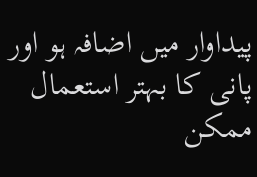پیداوار میں اضافہ ہو اور پانی کا بہتر استعمال ممکن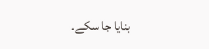بنایا جا سکے۔